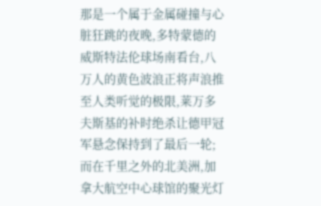那是一个属于金属碰撞与心脏狂跳的夜晚,多特蒙德的威斯特法伦球场南看台,八万人的黄色波浪正将声浪推至人类听觉的极限,莱万多夫斯基的补时绝杀让德甲冠军悬念保持到了最后一轮;而在千里之外的北美洲,加拿大航空中心球馆的聚光灯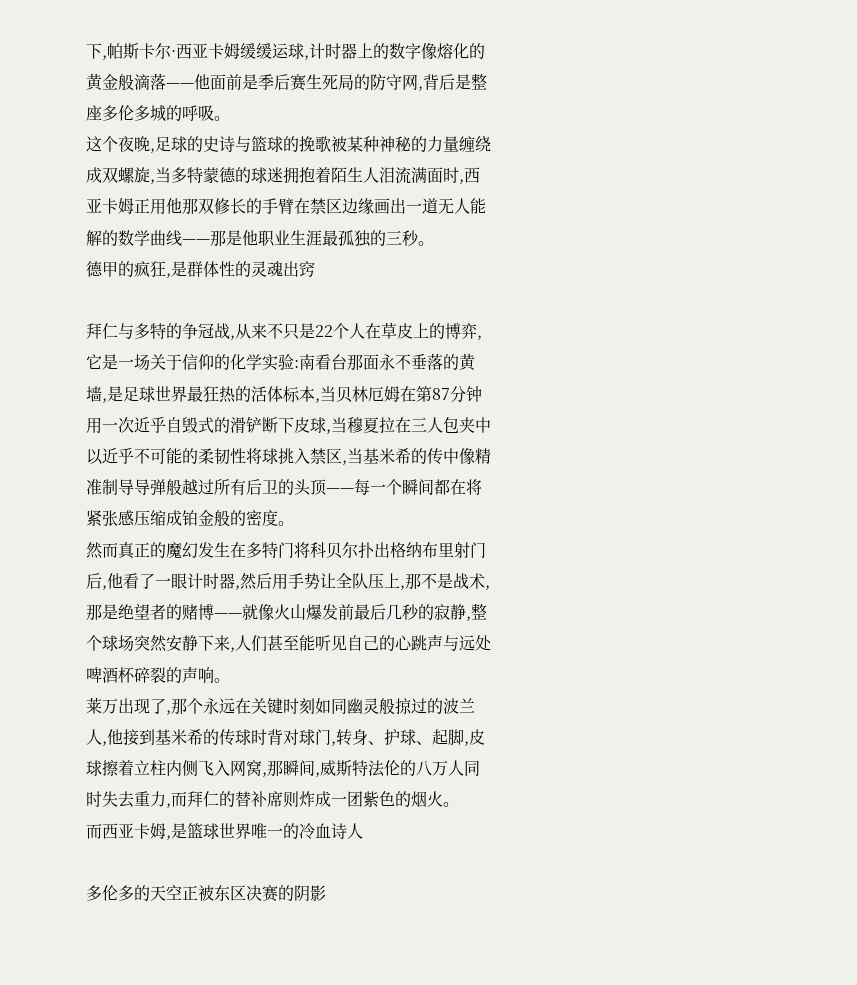下,帕斯卡尔·西亚卡姆缓缓运球,计时器上的数字像熔化的黄金般滴落——他面前是季后赛生死局的防守网,背后是整座多伦多城的呼吸。
这个夜晚,足球的史诗与篮球的挽歌被某种神秘的力量缠绕成双螺旋,当多特蒙德的球迷拥抱着陌生人泪流满面时,西亚卡姆正用他那双修长的手臂在禁区边缘画出一道无人能解的数学曲线——那是他职业生涯最孤独的三秒。
德甲的疯狂,是群体性的灵魂出窍

拜仁与多特的争冠战,从来不只是22个人在草皮上的博弈,它是一场关于信仰的化学实验:南看台那面永不垂落的黄墙,是足球世界最狂热的活体标本,当贝林厄姆在第87分钟用一次近乎自毁式的滑铲断下皮球,当穆夏拉在三人包夹中以近乎不可能的柔韧性将球挑入禁区,当基米希的传中像精准制导导弹般越过所有后卫的头顶——每一个瞬间都在将紧张感压缩成铂金般的密度。
然而真正的魔幻发生在多特门将科贝尔扑出格纳布里射门后,他看了一眼计时器,然后用手势让全队压上,那不是战术,那是绝望者的赌博——就像火山爆发前最后几秒的寂静,整个球场突然安静下来,人们甚至能听见自己的心跳声与远处啤酒杯碎裂的声响。
莱万出现了,那个永远在关键时刻如同幽灵般掠过的波兰人,他接到基米希的传球时背对球门,转身、护球、起脚,皮球擦着立柱内侧飞入网窝,那瞬间,威斯特法伦的八万人同时失去重力,而拜仁的替补席则炸成一团紫色的烟火。
而西亚卡姆,是篮球世界唯一的冷血诗人

多伦多的天空正被东区决赛的阴影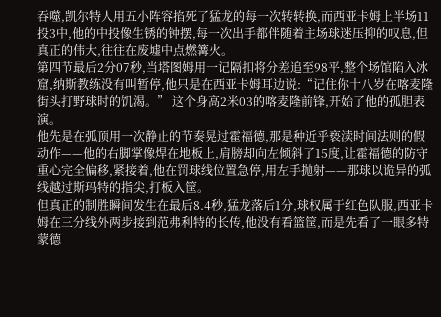吞噬,凯尔特人用五小阵容掐死了猛龙的每一次转转换,而西亚卡姆上半场11投3中,他的中投像生锈的钟摆,每一次出手都伴随着主场球迷压抑的叹息,但真正的伟大,往往在废墟中点燃篝火。
第四节最后2分07秒,当塔图姆用一记隔扣将分差追至98平,整个场馆陷入冰窟,纳斯教练没有叫暂停,他只是在西亚卡姆耳边说:“记住你十八岁在喀麦隆街头打野球时的饥渴。” 这个身高2米03的喀麦隆前锋,开始了他的孤胆表演。
他先是在弧顶用一次静止的节奏晃过霍福德,那是种近乎亵渎时间法则的假动作——他的右脚掌像焊在地板上,肩膀却向左倾斜了15度,让霍福德的防守重心完全偏移,紧接着,他在罚球线位置急停,用左手抛射——那球以诡异的弧线越过斯玛特的指尖,打板入筐。
但真正的制胜瞬间发生在最后8.4秒,猛龙落后1分,球权属于红色队服,西亚卡姆在三分线外两步接到范弗利特的长传,他没有看篮筐,而是先看了一眼多特蒙德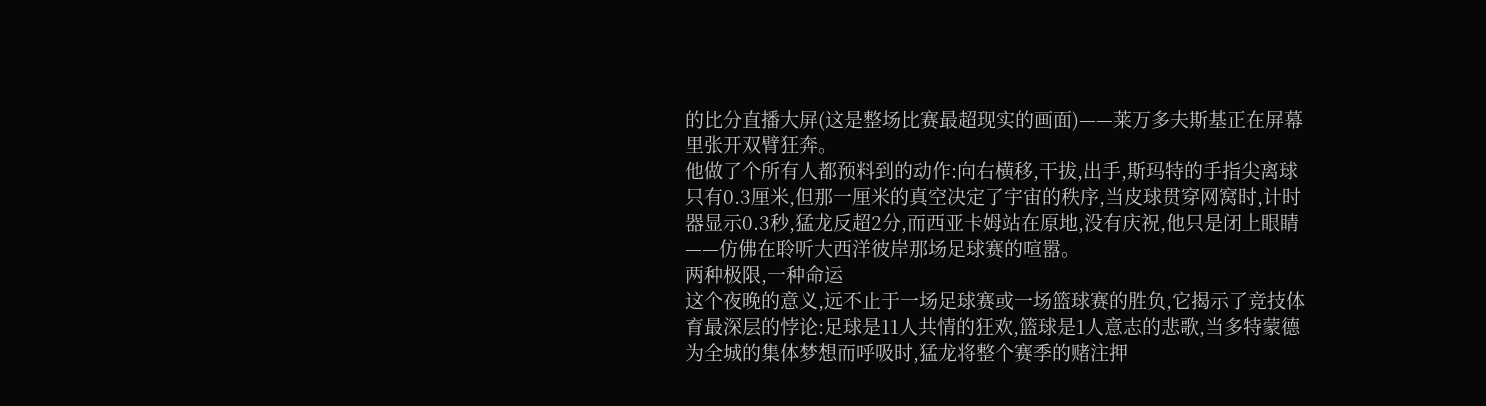的比分直播大屏(这是整场比赛最超现实的画面)——莱万多夫斯基正在屏幕里张开双臂狂奔。
他做了个所有人都预料到的动作:向右横移,干拔,出手,斯玛特的手指尖离球只有0.3厘米,但那一厘米的真空决定了宇宙的秩序,当皮球贯穿网窝时,计时器显示0.3秒,猛龙反超2分,而西亚卡姆站在原地,没有庆祝,他只是闭上眼睛——仿佛在聆听大西洋彼岸那场足球赛的喧嚣。
两种极限,一种命运
这个夜晚的意义,远不止于一场足球赛或一场篮球赛的胜负,它揭示了竞技体育最深层的悖论:足球是11人共情的狂欢,篮球是1人意志的悲歌,当多特蒙德为全城的集体梦想而呼吸时,猛龙将整个赛季的赌注押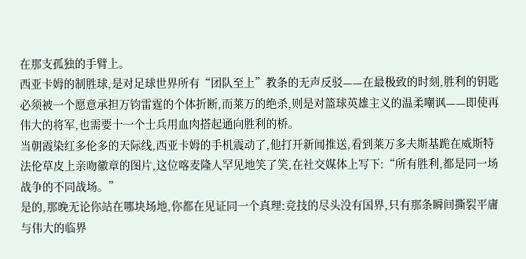在那支孤独的手臂上。
西亚卡姆的制胜球,是对足球世界所有“团队至上”教条的无声反驳——在最极致的时刻,胜利的钥匙必须被一个愿意承担万钧雷霆的个体折断,而莱万的绝杀,则是对篮球英雄主义的温柔嘲讽——即使再伟大的将军,也需要十一个士兵用血肉搭起通向胜利的桥。
当朝霞染红多伦多的天际线,西亚卡姆的手机震动了,他打开新闻推送,看到莱万多夫斯基跪在威斯特法伦草皮上亲吻徽章的图片,这位喀麦隆人罕见地笑了笑,在社交媒体上写下:“所有胜利,都是同一场战争的不同战场。”
是的,那晚无论你站在哪块场地,你都在见证同一个真理:竞技的尽头没有国界,只有那条瞬间撕裂平庸与伟大的临界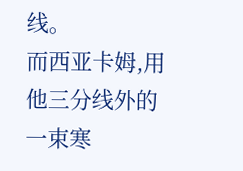线。
而西亚卡姆,用他三分线外的一束寒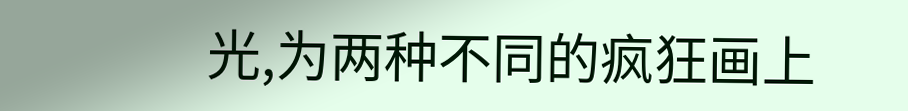光,为两种不同的疯狂画上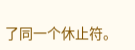了同一个休止符。